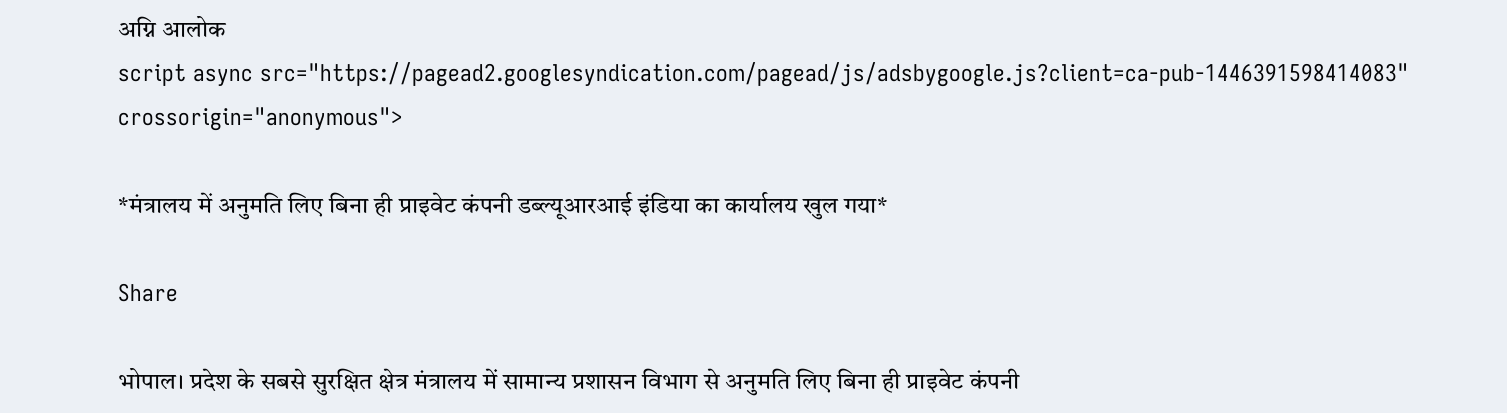अग्नि आलोक
script async src="https://pagead2.googlesyndication.com/pagead/js/adsbygoogle.js?client=ca-pub-1446391598414083" crossorigin="anonymous">

*मंत्रालय में अनुमति लिए बिना ही प्राइवेट कंपनी डब्ल्यूआरआई इंडिया का कार्यालय खुल गया*

Share

भोपाल। प्रदेश के सबसे सुरक्षित क्षेत्र मंत्रालय में सामान्य प्रशासन विभाग से अनुमति लिए बिना ही प्राइवेट कंपनी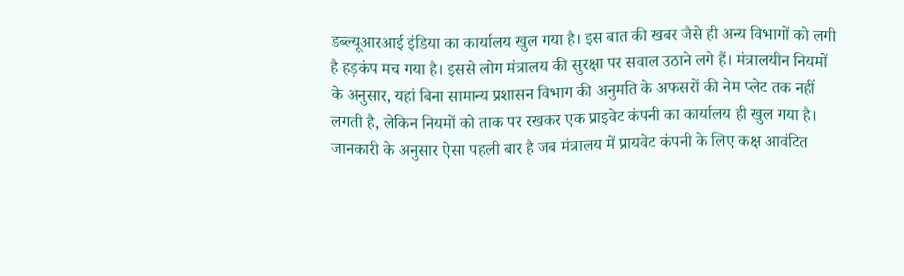डब्ल्यूआरआई इंडिया का कार्यालय खुल गया है। इस बात की खबर जैसे ही अन्य विभागों को लगी है हड़कंप मच गया है। इससे लोग मंत्रालय की सुरक्षा पर सवाल उठाने लगे हैं। मंत्रालयीन नियमों के अनुसार, यहां बिना सामान्य प्रशासन विभाग की अनुमति के अफसरों की नेम प्लेट तक नहीं लगती है, लेकिन नियमों को ताक पर रखकर एक प्राइवेट कंपनी का कार्यालय ही खुल गया है।
जानकारी के अनुसार ऐसा पहली बार है जब मंत्रालय में प्रायवेट कंपनी के लिए कक्ष आवंटित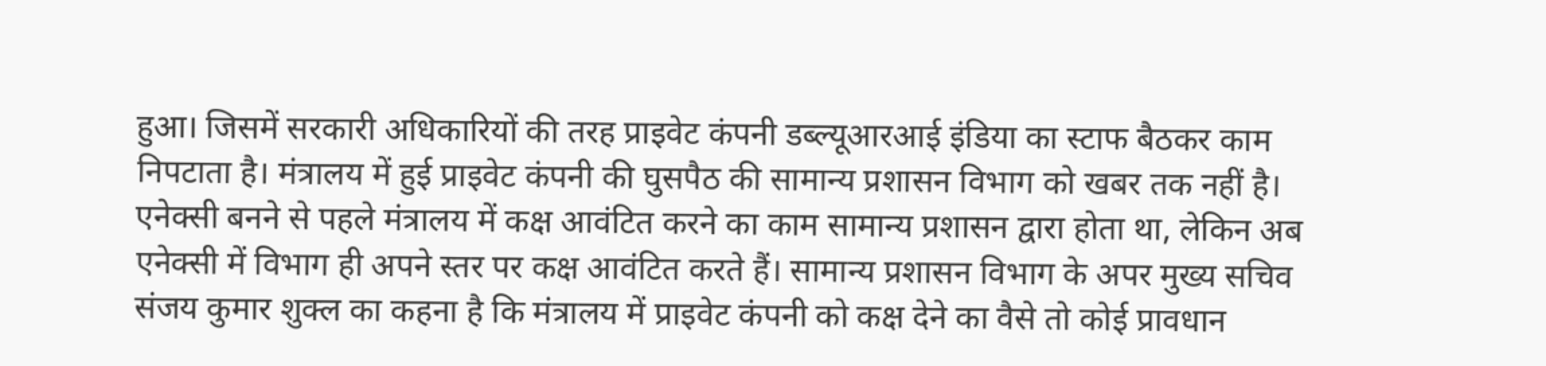हुआ। जिसमें सरकारी अधिकारियों की तरह प्राइवेट कंपनी डब्ल्यूआरआई इंडिया का स्टाफ बैठकर काम निपटाता है। मंत्रालय में हुई प्राइवेट कंपनी की घुसपैठ की सामान्य प्रशासन विभाग को खबर तक नहीं है। एनेक्सी बनने से पहले मंत्रालय में कक्ष आवंटित करने का काम सामान्य प्रशासन द्वारा होता था, लेकिन अब एनेक्सी में विभाग ही अपने स्तर पर कक्ष आवंटित करते हैं। सामान्य प्रशासन विभाग के अपर मुख्य सचिव संजय कुमार शुक्ल का कहना है कि मंत्रालय में प्राइवेट कंपनी को कक्ष देने का वैसे तो कोई प्रावधान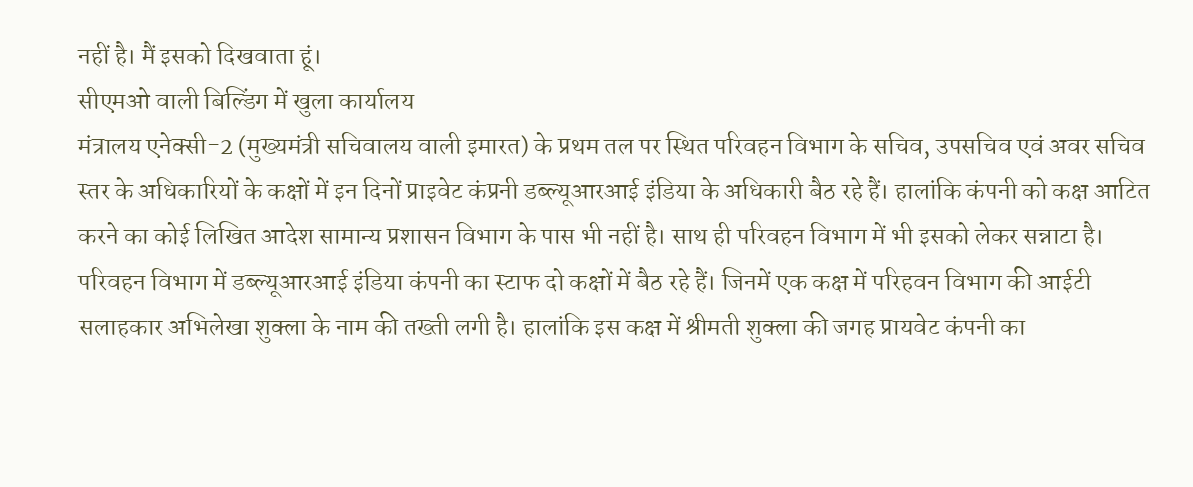नहीं है। मैं इसको दिखवाता हूं।
सीएमओ वाली बिल्डिंग में खुला कार्यालय
मंत्रालय एनेक्सी-2 (मुख्यमंत्री सचिवालय वाली इमारत) के प्रथम तल पर स्थित परिवहन विभाग के सचिव, उपसचिव एवं अवर सचिव स्तर के अधिकारियों के कक्षों में इन दिनों प्राइवेट कंप्रनी डब्ल्यूआरआई इंडिया के अधिकारी बैठ रहे हैं। हालांकि कंपनी को कक्ष आटित करने का कोई लिखित आदेश सामान्य प्रशासन विभाग के पास भी नहीं है। साथ ही परिवहन विभाग में भी इसको लेकर सन्नाटा है। परिवहन विभाग में डब्ल्यूआरआई इंडिया कंपनी का स्टाफ दो कक्षों में बैठ रहे हैं। जिनमें एक कक्ष में परिहवन विभाग की आईटी सलाहकार अभिलेखा शुक्ला के नाम की तख्ती लगी है। हालांकि इस कक्ष में श्रीमती शुक्ला की जगह प्रायवेट कंपनी का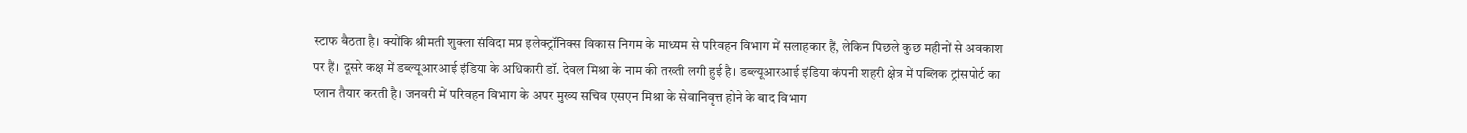स्टाफ बैठता है। क्योंकि श्रीमती शुक्ला संविदा मप्र इलेक्ट्रॉनिक्स विकास निगम के माध्यम से परिवहन विभाग में सलाहकार हैं, लेकिन पिछले कुछ महीनों से अवकाश पर हैं। दूसरे कक्ष में डब्ल्यूआरआई इंडिया के अधिकारी डॉ. देवल मिश्रा के नाम की तख्ती लगी हुई है। डब्ल्यूआरआई इंडिया कंपनी शहरी क्षेत्र में पब्लिक ट्रांसपोर्ट का प्लान तैयार करती है। जनवरी में परिवहन विभाग के अपर मुख्य सचिव एसएन मिश्रा के सेवानिवृत्त होने के बाद विभाग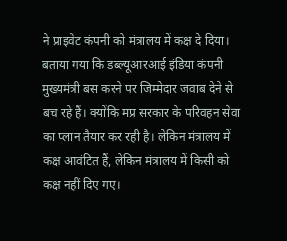ने प्राइवेट कंपनी को मंत्रालय में कक्ष दे दिया। बताया गया कि डब्ल्यूआरआई इंडिया कंपनी मुख्यमंत्री बस करने पर जिम्मेदार जवाब देने से बच रहे हैं। क्योंकि मप्र सरकार के परिवहन सेवा का प्लान तैयार कर रही है। लेकिन मंत्रालय में कक्ष आवंटित हैं, लेकिन मंत्रालय में किसी को कक्ष नहीं दिए गए।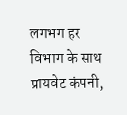लगभग हर विभाग के साथ प्रायवेट कंपनी,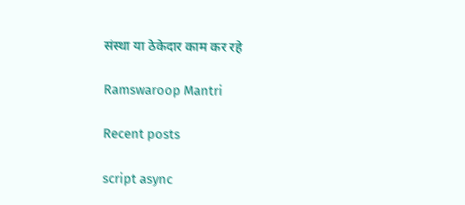संस्था या ठेकेदार काम कर रहे

Ramswaroop Mantri

Recent posts

script async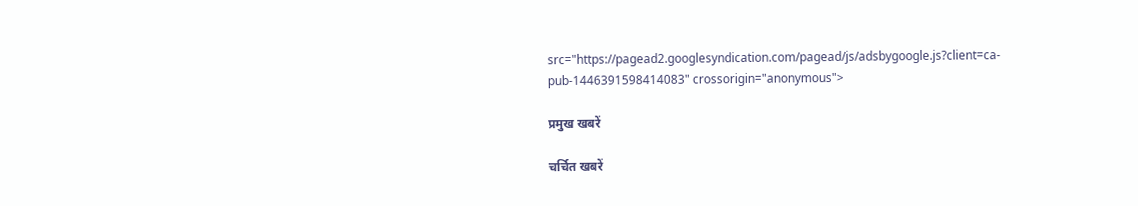src="https://pagead2.googlesyndication.com/pagead/js/adsbygoogle.js?client=ca-pub-1446391598414083" crossorigin="anonymous">

प्रमुख खबरें

चर्चित खबरें